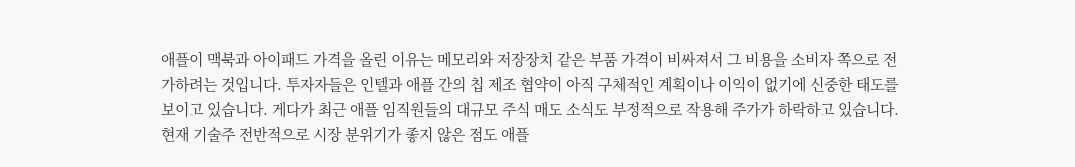애플이 맥북과 아이패드 가격을 올린 이유는 메모리와 저장장치 같은 부품 가격이 비싸져서 그 비용을 소비자 쪽으로 전가하려는 것입니다. 투자자들은 인텔과 애플 간의 칩 제조 협약이 아직 구체적인 계획이나 이익이 없기에 신중한 태도를 보이고 있습니다. 게다가 최근 애플 임직원들의 대규모 주식 매도 소식도 부정적으로 작용해 주가가 하락하고 있습니다. 현재 기술주 전반적으로 시장 분위기가 좋지 않은 점도 애플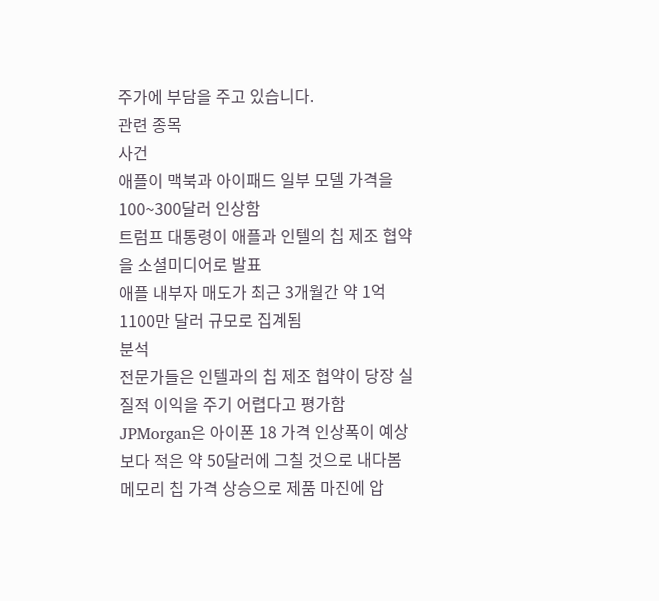주가에 부담을 주고 있습니다.
관련 종목
사건
애플이 맥북과 아이패드 일부 모델 가격을 100~300달러 인상함
트럼프 대통령이 애플과 인텔의 칩 제조 협약을 소셜미디어로 발표
애플 내부자 매도가 최근 3개월간 약 1억 1100만 달러 규모로 집계됨
분석
전문가들은 인텔과의 칩 제조 협약이 당장 실질적 이익을 주기 어렵다고 평가함
JPMorgan은 아이폰 18 가격 인상폭이 예상보다 적은 약 50달러에 그칠 것으로 내다봄
메모리 칩 가격 상승으로 제품 마진에 압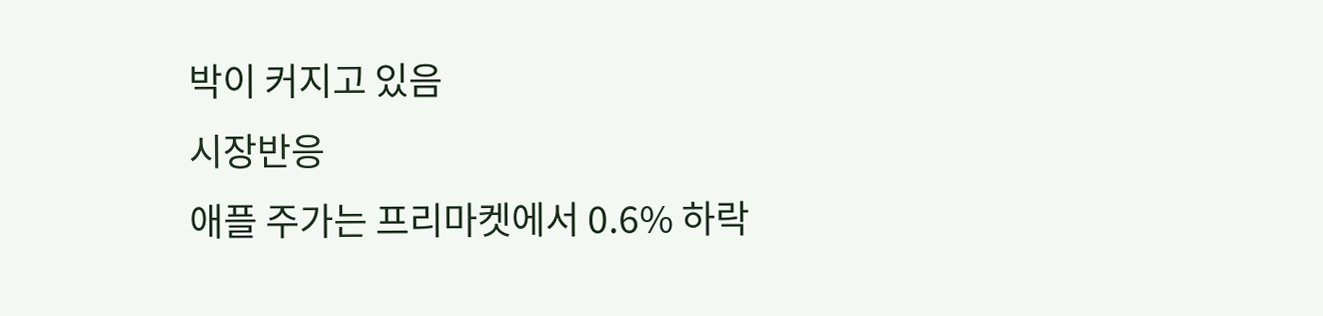박이 커지고 있음
시장반응
애플 주가는 프리마켓에서 0.6% 하락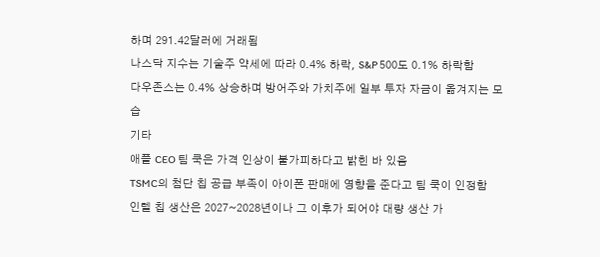하며 291.42달러에 거래됨
나스닥 지수는 기술주 약세에 따라 0.4% 하락, S&P 500도 0.1% 하락함
다우존스는 0.4% 상승하며 방어주와 가치주에 일부 투자 자금이 옮겨지는 모습
기타
애플 CEO 팀 쿡은 가격 인상이 불가피하다고 밝힌 바 있음
TSMC의 첨단 칩 공급 부족이 아이폰 판매에 영향을 준다고 팀 쿡이 인정함
인텔 칩 생산은 2027~2028년이나 그 이후가 되어야 대량 생산 가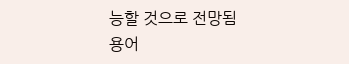능할 것으로 전망됨
용어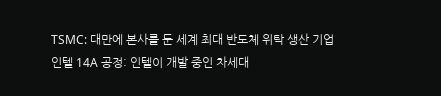TSMC: 대만에 본사를 둔 세계 최대 반도체 위탁 생산 기업
인텔 14A 공정: 인텔이 개발 중인 차세대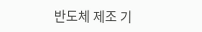반도체 제조 기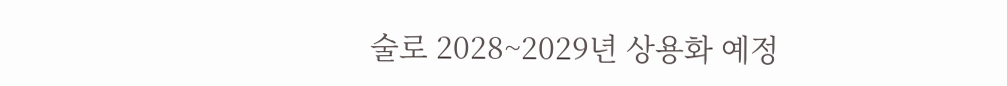술로 2028~2029년 상용화 예정